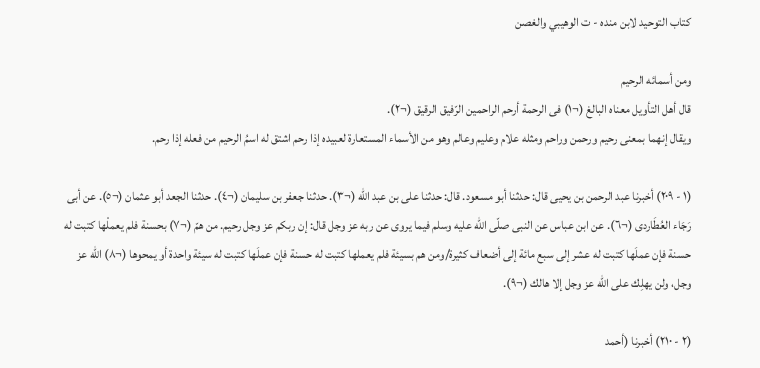كتاب التوحيد لابن منده - ت الوهيبي والغصن

ومن أسمائه الرحيم
قال أهل التأويل معناه البالغ (¬١) فى الرحمة أرحم الراحمين الرّفيق الرقيق (¬٢).
ويقال إنهما بمعنى رحيم ورحمن وراحم ومثله علام وعليم وعالم وهو من الأسماء المستعارة لعبيده إذا رحم اشتق له اسمُ الرحيم من فعله إذا رحم.

(١ - ٢٠٩) أخبرنا عبد الرحمن بن يحيى قال: حدثنا أبو مسعود. قال: حدثنا على بن عبد الله (¬٣). حدثنا جعفر بن سليمان (¬٤). حدثنا الجعد أبو عثمان (¬٥). عن أبى رَجَاء العُطَاردى (¬٦). عن ابن عباس عن النبى صلّى الله عليه وسلم فيما يروى عن ربه عز وجل قال: إن ربكم عز وجل رحيم. من همّ (¬٧) بحسنة فلم يعملْها كتبت له حسنة فإن عملَها كتبت له عشر إلى سبع مائة إلى أضعاف كثيرة/ومن هم بسيئة فلم يعملها كتبت له حسنة فإن عملَها كتبت له سيئة واحدة أو يمحوها (¬٨) الله عز وجل، ولن يهلِك على الله عز وجل إلا هالك (¬٩).

(٢ - ٢١٠) أخبرنا (أحمد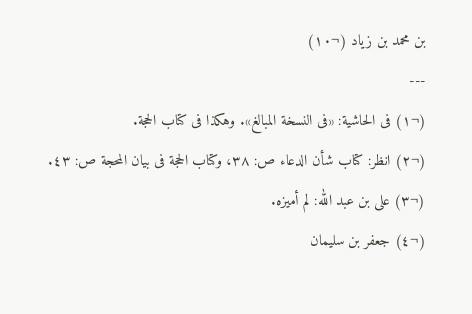بن محمد بن زياد (¬١٠)
---
(¬١) فى الحاشية: «فى النسخة المبالغ». وهكذا فى كتاب الحجة.
(¬٢) انظر: كتاب شأن الدعاء ص: ٣٨، وكتاب الحجة فى بيان المحجة ص: ٤٣.
(¬٣) على بن عبد الله: لم أميزه.
(¬٤) جعفر بن سليمان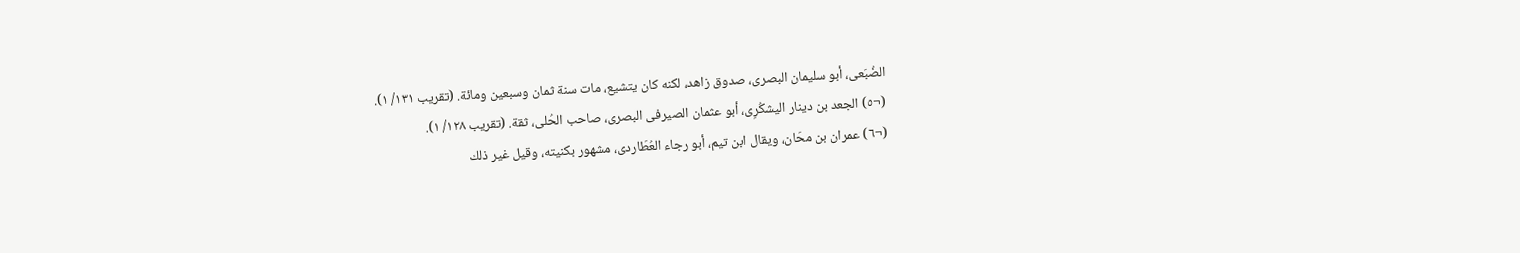الضُبَعى، أبو سليمان البصرى، صدوق زاهد، لكنه كان يتشيع، مات سنة ثمان وسبعين ومائة. (تقريب ١٣١/ ١).
(¬٥) الجعد بن دينار اليشكُرِى، أبو عثمان الصيرفى البصرى، صاحب الحُلى، ثقة. (تقريب ١٢٨/ ١).
(¬٦) عمران بن محَان، ويقال ابن تيم، أبو رجاء العُطَاردى، مشهور بكنيته، وقيل غير ذلك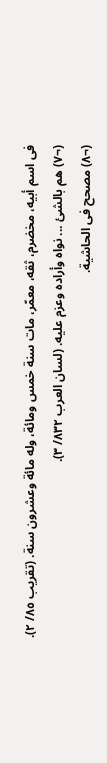فى اسم أبيه، مخضرم، ثقه، معمّر، مات سنة خمس ومائة، وله مائة وعشرون سنة. (تقريب ٨٥/ ٢).
(¬٧) هم بالشئ ... نواه وأراده وعزم عليه. (لسان العرب ٨٣٢/ ٣).
(¬٨) مصحح فى الحاشية.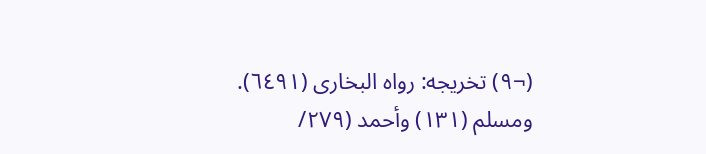(¬٩) تخريجه: رواه البخارى (٦٤٩١). ومسلم (١٣١) وأحمد (٢٧٩/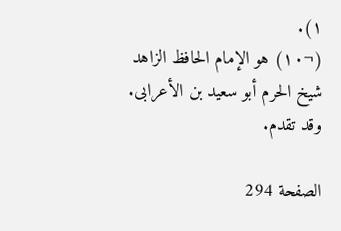١).
(¬١٠) هو الإمام الحافظ الزاهد شيخ الحرم أبو سعيد بن الأعرابى. وقد تقدم.

الصفحة 294